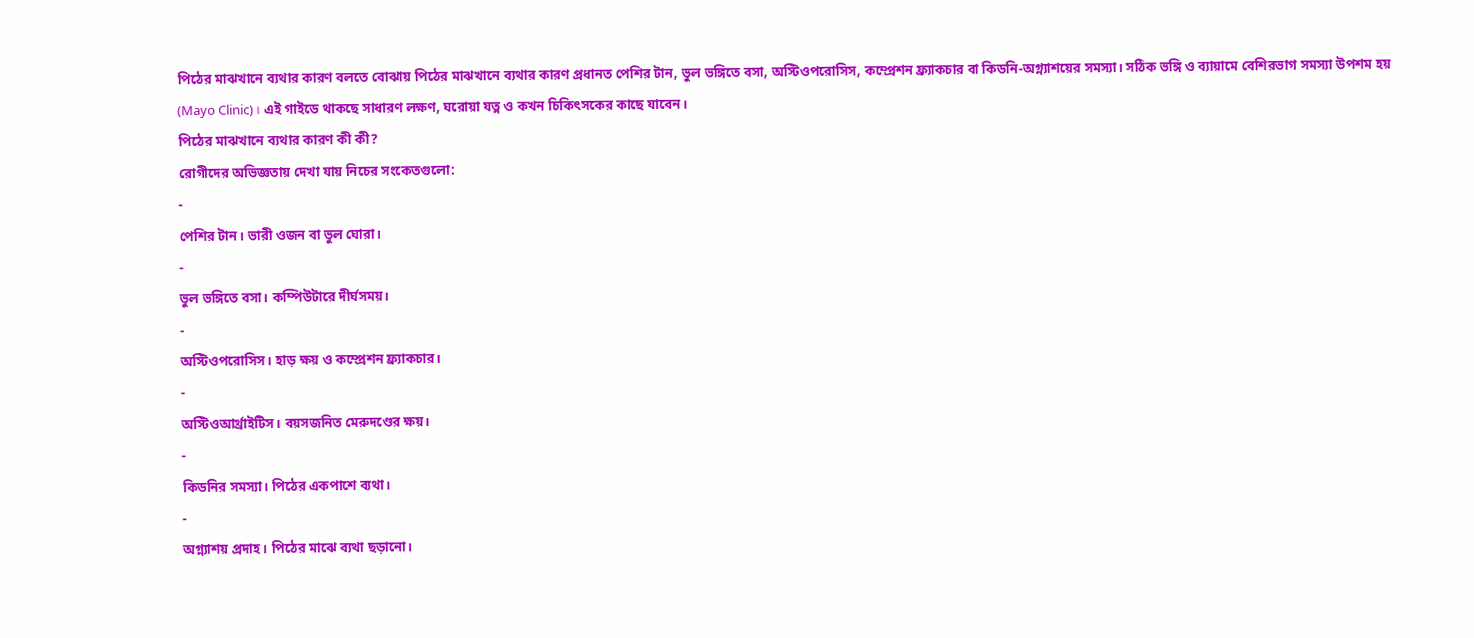পিঠের মাঝখানে ব্যথার কারণ বলতে বোঝায় পিঠের মাঝখানে ব্যথার কারণ প্রধানত পেশির টান, ভুল ভঙ্গিতে বসা, অস্টিওপরোসিস, কম্প্রেশন ফ্র্যাকচার বা কিডনি-অগ্ন্যাশয়ের সমস্যা। সঠিক ভঙ্গি ও ব্যায়ামে বেশিরভাগ সমস্যা উপশম হয় (Mayo Clinic)। এই গাইডে থাকছে সাধারণ লক্ষণ, ঘরোয়া যত্ন ও কখন চিকিৎসকের কাছে যাবেন।
পিঠের মাঝখানে ব্যথার কারণ কী কী?
রোগীদের অভিজ্ঞতায় দেখা যায় নিচের সংকেতগুলো:
-
পেশির টান। ভারী ওজন বা ভুল ঘোরা।
-
ভুল ভঙ্গিতে বসা। কম্পিউটারে দীর্ঘসময়।
-
অস্টিওপরোসিস। হাড় ক্ষয় ও কম্প্রেশন ফ্র্যাকচার।
-
অস্টিওআর্থ্রাইটিস। বয়সজনিত মেরুদণ্ডের ক্ষয়।
-
কিডনির সমস্যা। পিঠের একপাশে ব্যথা।
-
অগ্ন্যাশয় প্রদাহ। পিঠের মাঝে ব্যথা ছড়ানো।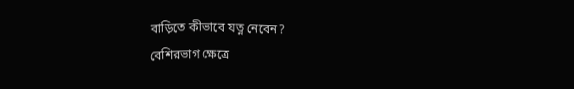বাড়িতে কীভাবে যত্ন নেবেন?
বেশিরভাগ ক্ষেত্রে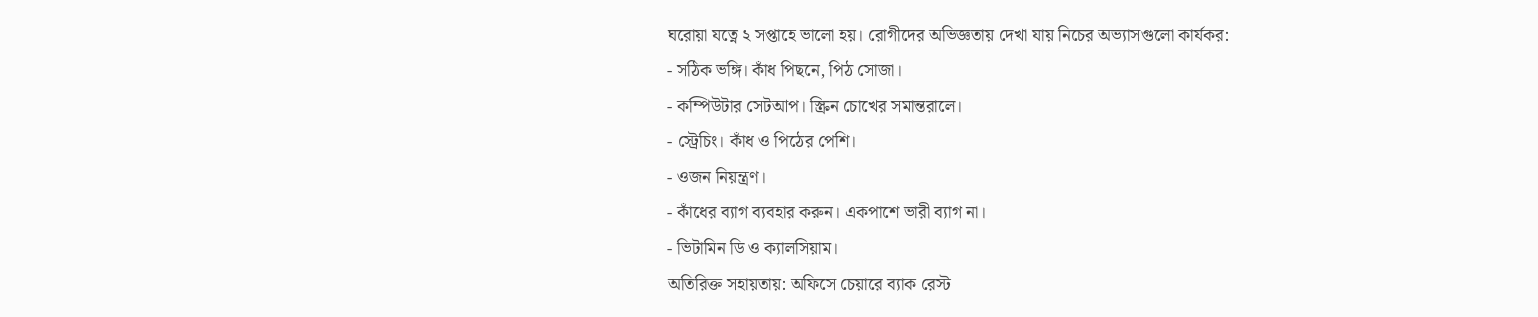ঘরোয়া যত্নে ২ সপ্তাহে ভালো হয়। রোগীদের অভিজ্ঞতায় দেখা যায় নিচের অভ্যাসগুলো কার্যকর:
- সঠিক ভঙ্গি। কাঁধ পিছনে, পিঠ সোজা।
- কম্পিউটার সেটআপ। স্ক্রিন চোখের সমান্তরালে।
- স্ট্রেচিং। কাঁধ ও পিঠের পেশি।
- ওজন নিয়ন্ত্রণ।
- কাঁধের ব্যাগ ব্যবহার করুন। একপাশে ভারী ব্যাগ না।
- ভিটামিন ডি ও ক্যালসিয়াম।
অতিরিক্ত সহায়তায়: অফিসে চেয়ারে ব্যাক রেস্ট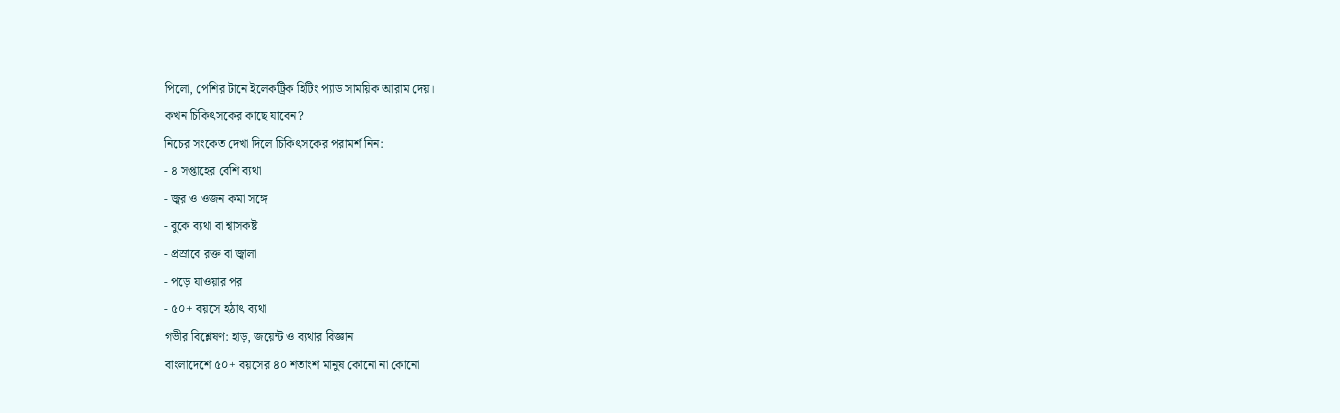পিলো, পেশির টানে ইলেকট্রিক হিটিং প্যাড সাময়িক আরাম দেয়।
কখন চিকিৎসকের কাছে যাবেন?
নিচের সংকেত দেখা দিলে চিকিৎসকের পরামর্শ নিন:
- ৪ সপ্তাহের বেশি ব্যথা
- জ্বর ও ওজন কমা সঙ্গে
- বুকে ব্যথা বা শ্বাসকষ্ট
- প্রস্রাবে রক্ত বা জ্বালা
- পড়ে যাওয়ার পর
- ৫০+ বয়সে হঠাৎ ব্যথা
গভীর বিশ্লেষণ: হাড়, জয়েন্ট ও ব্যথার বিজ্ঞান
বাংলাদেশে ৫০+ বয়সের ৪০ শতাংশ মানুষ কোনো না কোনো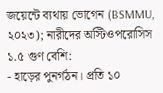জয়েন্টে ব্যথায় ভোগেন (BSMMU, ২০২৩); নারীদের অস্টিওপরোসিস ১.৫ গুণ বেশি:
- হাড়ের পুনর্গঠন। প্রতি ১০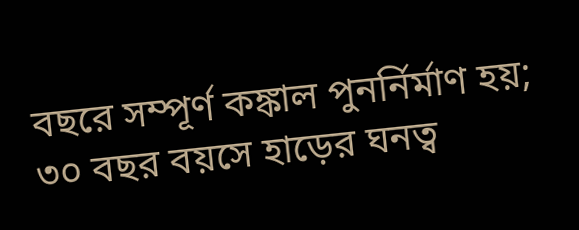বছরে সম্পূর্ণ কঙ্কাল পুনর্নির্মাণ হয়; ৩০ বছর বয়সে হাড়ের ঘনত্ব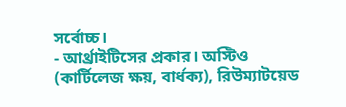সর্বোচ্চ।
- আর্থ্রাইটিসের প্রকার। অস্টিও (কার্টিলেজ ক্ষয়, বার্ধক্য), রিউম্যাটয়েড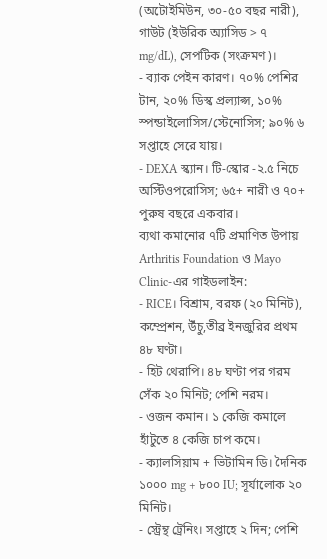(অটোইমিউন, ৩০-৫০ বছর নারী), গাউট (ইউরিক অ্যাসিড > ৭ mg/dL), সেপটিক (সংক্রমণ)।
- ব্যাক পেইন কারণ। ৭০% পেশির টান, ২০% ডিস্ক প্রল্যাপ্স, ১০% স্পন্ডাইলোসিস/স্টেনোসিস; ৯০% ৬ সপ্তাহে সেরে যায়।
- DEXA স্ক্যান। টি-স্কোর -২.৫ নিচে অস্টিওপরোসিস; ৬৫+ নারী ও ৭০+ পুরুষ বছরে একবার।
ব্যথা কমানোর ৭টি প্রমাণিত উপায়
Arthritis Foundation ও Mayo Clinic-এর গাইডলাইন:
- RICE। বিশ্রাম, বরফ (২০ মিনিট), কম্প্রেশন, উঁচু,তীব্র ইনজুরির প্রথম ৪৮ ঘণ্টা।
- হিট থেরাপি। ৪৮ ঘণ্টা পর গরম সেঁক ২০ মিনিট; পেশি নরম।
- ওজন কমান। ১ কেজি কমালে হাঁটুতে ৪ কেজি চাপ কমে।
- ক্যালসিয়াম + ভিটামিন ডি। দৈনিক ১০০০ mg + ৮০০ IU; সূর্যালোক ২০ মিনিট।
- স্ট্রেন্থ ট্রেনিং। সপ্তাহে ২ দিন; পেশি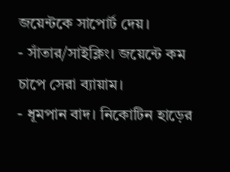জয়েন্টকে সাপোর্ট দেয়।
- সাঁতার/সাইক্লিং। জয়েন্টে কম চাপে সেরা ব্যায়াম।
- ধূমপান বাদ। নিকোটিন হাড়ের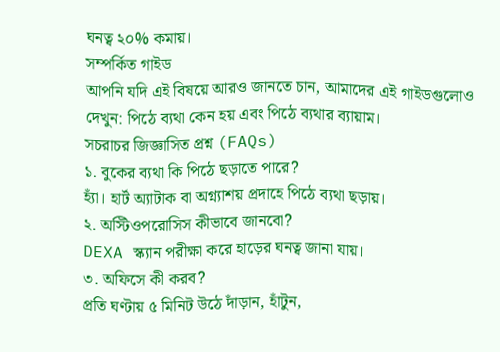ঘনত্ব ২০% কমায়।
সম্পর্কিত গাইড
আপনি যদি এই বিষয়ে আরও জানতে চান, আমাদের এই গাইডগুলোও দেখুন: পিঠে ব্যথা কেন হয় এবং পিঠে ব্যথার ব্যায়াম।
সচরাচর জিজ্ঞাসিত প্রশ্ন (FAQs)
১. বুকের ব্যথা কি পিঠে ছড়াতে পারে?
হ্যাঁ। হার্ট অ্যাটাক বা অগ্ন্যাশয় প্রদাহে পিঠে ব্যথা ছড়ায়।
২. অস্টিওপরোসিস কীভাবে জানবো?
DEXA স্ক্যান পরীক্ষা করে হাড়ের ঘনত্ব জানা যায়।
৩. অফিসে কী করব?
প্রতি ঘণ্টায় ৫ মিনিট উঠে দাঁড়ান, হাঁটুন,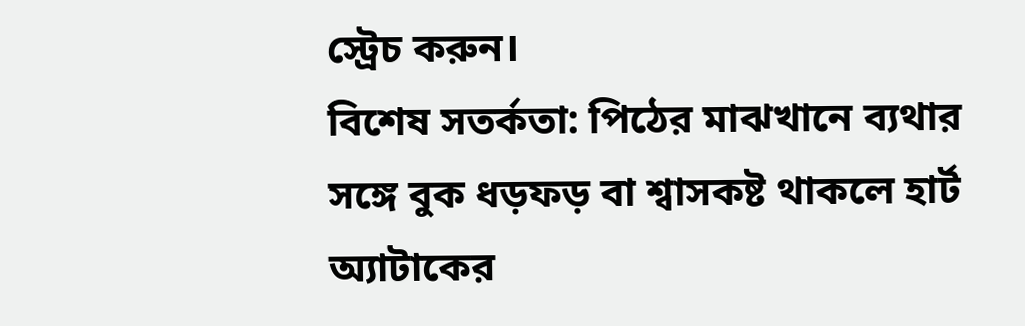স্ট্রেচ করুন।
বিশেষ সতর্কতা: পিঠের মাঝখানে ব্যথার সঙ্গে বুক ধড়ফড় বা শ্বাসকষ্ট থাকলে হার্ট অ্যাটাকের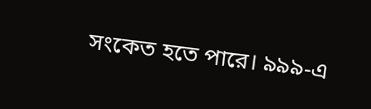সংকেত হতে পারে। ৯৯৯-এ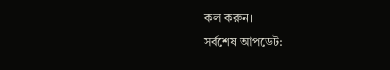কল করুন।
সর্বশেষ আপডেট: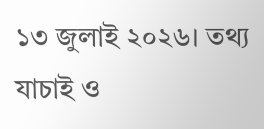১৩ জুলাই ২০২৬। তথ্য যাচাই ও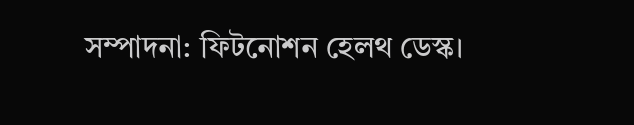সম্পাদনা: ফিটনোশন হেলথ ডেস্ক।